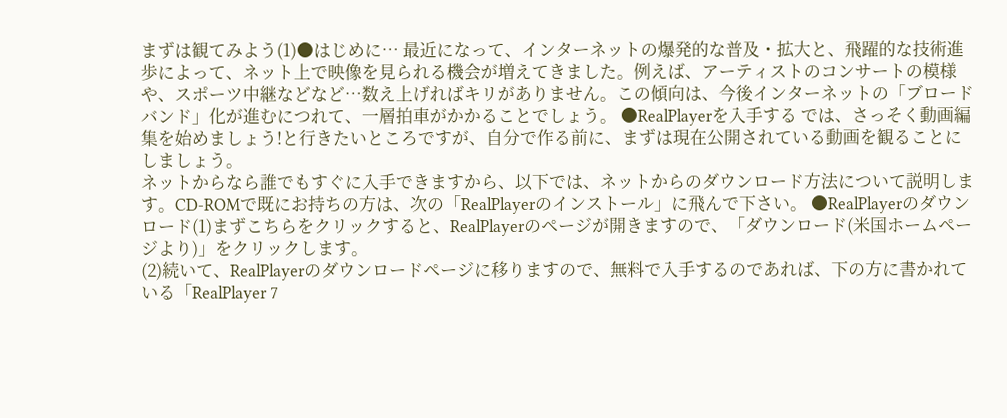まずは観てみよう(1)●はじめに… 最近になって、インターネットの爆発的な普及・拡大と、飛躍的な技術進歩によって、ネット上で映像を見られる機会が増えてきました。例えば、アーティストのコンサートの模様や、スポーツ中継などなど…数え上げればキリがありません。この傾向は、今後インターネットの「ブロードバンド」化が進むにつれて、一層拍車がかかることでしょう。 ●RealPlayerを入手する では、さっそく動画編集を始めましょう!と行きたいところですが、自分で作る前に、まずは現在公開されている動画を観ることにしましょう。
ネットからなら誰でもすぐに入手できますから、以下では、ネットからのダウンロード方法について説明します。CD-ROMで既にお持ちの方は、次の「RealPlayerのインストール」に飛んで下さい。 ●RealPlayerのダウンロード(1)まずこちらをクリックすると、RealPlayerのページが開きますので、「ダウンロード(米国ホームページより)」をクリックします。
(2)続いて、RealPlayerのダウンロードページに移りますので、無料で入手するのであれば、下の方に書かれている「RealPlayer 7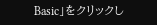Basic」をクリックし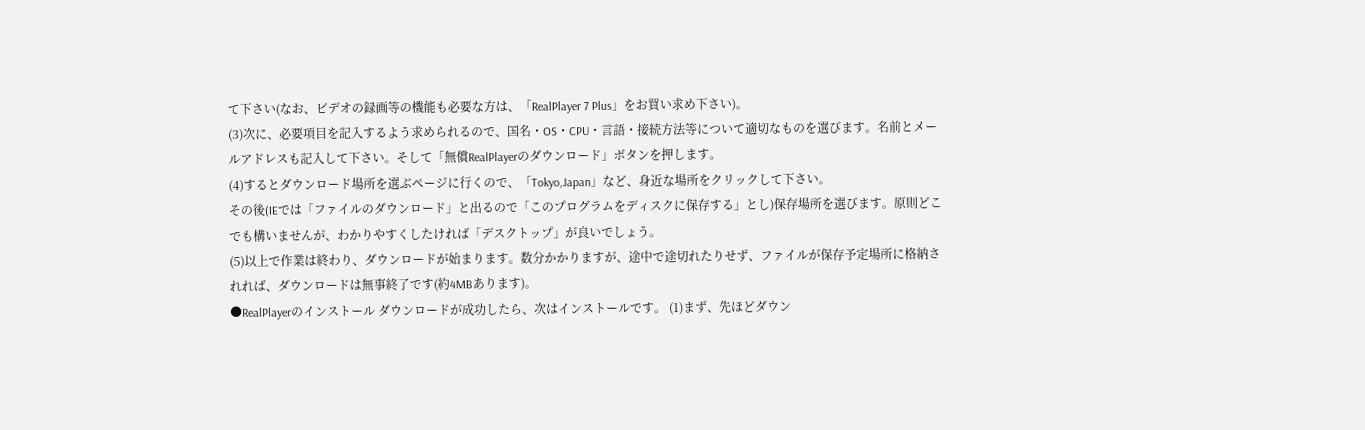て下さい(なお、ビデオの録画等の機能も必要な方は、「RealPlayer 7 Plus」をお買い求め下さい)。
(3)次に、必要項目を記入するよう求められるので、国名・OS・CPU・言語・接続方法等について適切なものを選びます。名前とメールアドレスも記入して下さい。そして「無償RealPlayerのダウンロード」ボタンを押します。
(4)するとダウンロード場所を選ぶページに行くので、「Tokyo,Japan」など、身近な場所をクリックして下さい。
その後(IEでは「ファイルのダウンロード」と出るので「このプログラムをディスクに保存する」とし)保存場所を選びます。原則どこでも構いませんが、わかりやすくしたければ「デスクトップ」が良いでしょう。
(5)以上で作業は終わり、ダウンロードが始まります。数分かかりますが、途中で途切れたりせず、ファイルが保存予定場所に格納されれば、ダウンロードは無事終了です(約4MBあります)。
●RealPlayerのインストール ダウンロードが成功したら、次はインストールです。 (1)まず、先ほどダウン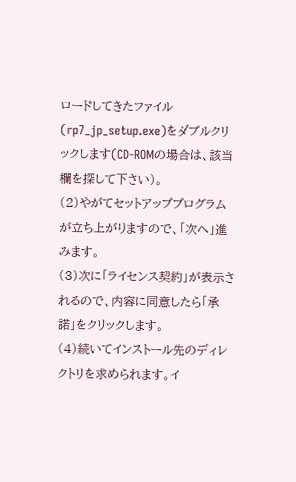ロードしてきたファイル(rp7_jp_setup.exe)をダブルクリックします(CD-ROMの場合は、該当欄を探して下さい)。
(2)やがてセットアッププログラムが立ち上がりますので、「次へ」進みます。
(3)次に「ライセンス契約」が表示されるので、内容に同意したら「承諾」をクリックします。
(4)続いてインストール先のディレクトリを求められます。イ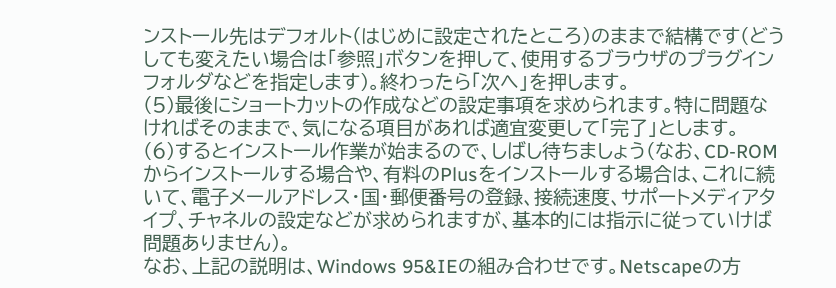ンストール先はデフォルト(はじめに設定されたところ)のままで結構です(どうしても変えたい場合は「参照」ボタンを押して、使用するブラウザのプラグインフォルダなどを指定します)。終わったら「次へ」を押します。
(5)最後にショートカットの作成などの設定事項を求められます。特に問題なければそのままで、気になる項目があれば適宜変更して「完了」とします。
(6)するとインストール作業が始まるので、しばし待ちましょう(なお、CD-ROMからインストールする場合や、有料のPlusをインストールする場合は、これに続いて、電子メールアドレス・国・郵便番号の登録、接続速度、サポートメディアタイプ、チャネルの設定などが求められますが、基本的には指示に従っていけば問題ありません)。
なお、上記の説明は、Windows 95&IEの組み合わせです。Netscapeの方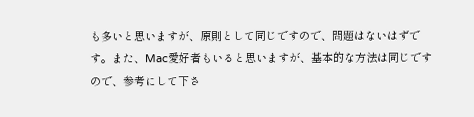も多いと思いますが、原則として同じですので、問題はないはずです。また、Mac愛好者もいると思いますが、基本的な方法は同じですので、参考にして下さ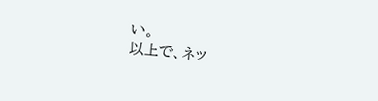い。
以上で、ネッ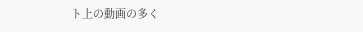ト上の動画の多く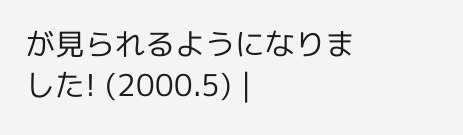が見られるようになりました! (2000.5) |